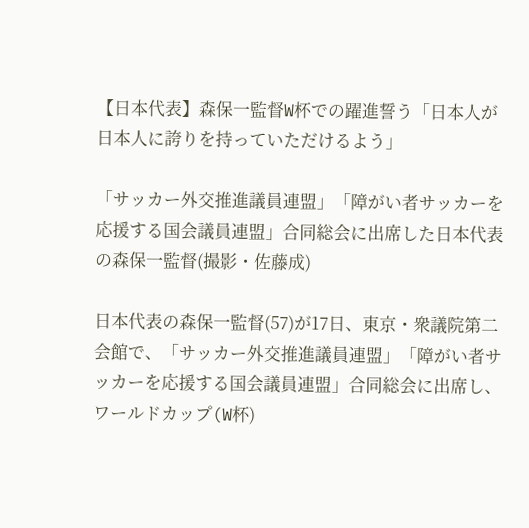【日本代表】森保一監督W杯での躍進誓う「日本人が日本人に誇りを持っていただけるよう」

「サッカー外交推進議員連盟」「障がい者サッカーを応援する国会議員連盟」合同総会に出席した日本代表の森保一監督(撮影・佐藤成)

日本代表の森保一監督(57)が17日、東京・衆議院第二会館で、「サッカー外交推進議員連盟」「障がい者サッカーを応援する国会議員連盟」合同総会に出席し、ワールドカップ(W杯)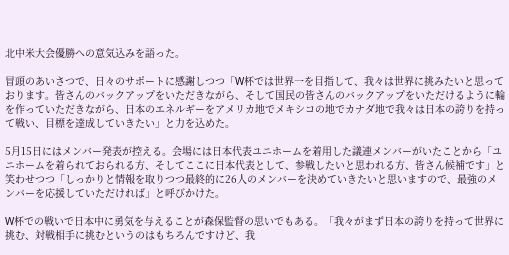北中米大会優勝への意気込みを語った。

冒頭のあいさつで、日々のサポートに感謝しつつ「W杯では世界一を目指して、我々は世界に挑みたいと思っております。皆さんのバックアップをいただきながら、そして国民の皆さんのバックアップをいただけるように輪を作っていただきながら、日本のエネルギーをアメリカ地でメキシコの地でカナダ地で我々は日本の誇りを持って戦い、目標を達成していきたい」と力を込めた。

5月15日にはメンバー発表が控える。会場には日本代表ユニホームを着用した議連メンバーがいたことから「ユニホームを着られておられる方、そしてここに日本代表として、参戦したいと思われる方、皆さん候補です」と笑わせつつ「しっかりと情報を取りつつ最終的に26人のメンバーを決めていきたいと思いますので、最強のメンバーを応援していただければ」と呼びかけた。

W杯での戦いで日本中に勇気を与えることが森保監督の思いでもある。「我々がまず日本の誇りを持って世界に挑む、対戦相手に挑むというのはもちろんですけど、我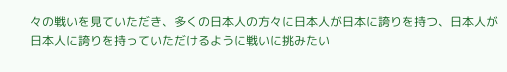々の戦いを見ていただき、多くの日本人の方々に日本人が日本に誇りを持つ、日本人が日本人に誇りを持っていただけるように戦いに挑みたい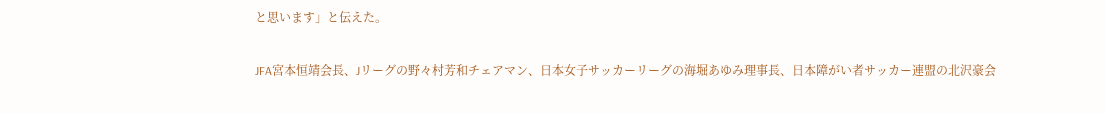と思います」と伝えた。

JFA宮本恒靖会長、Jリーグの野々村芳和チェアマン、日本女子サッカーリーグの海堀あゆみ理事長、日本障がい者サッカー連盟の北沢豪会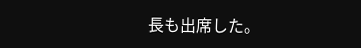長も出席した。